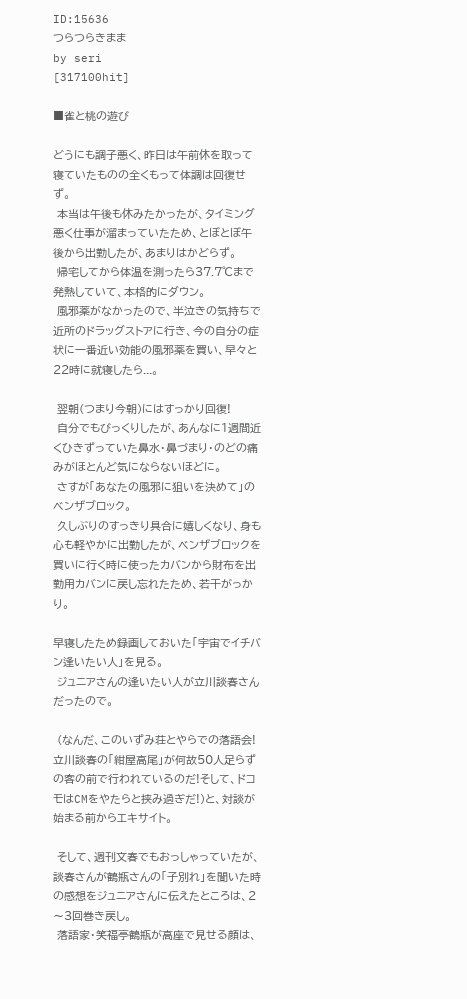ID:15636
つらつらきまま
by seri
[317100hit]

■雀と桃の遊び

どうにも調子悪く、昨日は午前休を取って寝ていたものの全くもって体調は回復せず。
 本当は午後も休みたかったが、タイミング悪く仕事が溜まっていたため、とぼとぼ午後から出勤したが、あまりはかどらず。
 帰宅してから体温を測ったら37.7℃まで発熱していて、本格的にダウン。
 風邪薬がなかったので、半泣きの気持ちで近所のドラッグストアに行き、今の自分の症状に一番近い効能の風邪薬を買い、早々と22時に就寝したら...。

 翌朝(つまり今朝)にはすっかり回復!
 自分でもびっくりしたが、あんなに1週間近くひきずっていた鼻水・鼻づまり・のどの痛みがほとんど気にならないほどに。
 さすが「あなたの風邪に狙いを決めて」のベンザブロック。
 久しぶりのすっきり具合に嬉しくなり、身も心も軽やかに出勤したが、ベンザブロックを買いに行く時に使ったカバンから財布を出勤用カバンに戻し忘れたため、若干がっかり。

早寝したため録画しておいた「宇宙でイチバン逢いたい人」を見る。
 ジュニアさんの逢いたい人が立川談春さんだったので。

 (なんだ、このいずみ荘とやらでの落語会!立川談春の「紺屋高尾」が何故50人足らずの客の前で行われているのだ!そして、ドコモはCMをやたらと挟み過ぎだ!)と、対談が始まる前からエキサイト。

 そして、週刊文春でもおっしゃっていたが、談春さんが鶴瓶さんの「子別れ」を聞いた時の感想をジュニアさんに伝えたところは、2〜3回巻き戻し。
 落語家・笑福亭鶴瓶が高座で見せる顔は、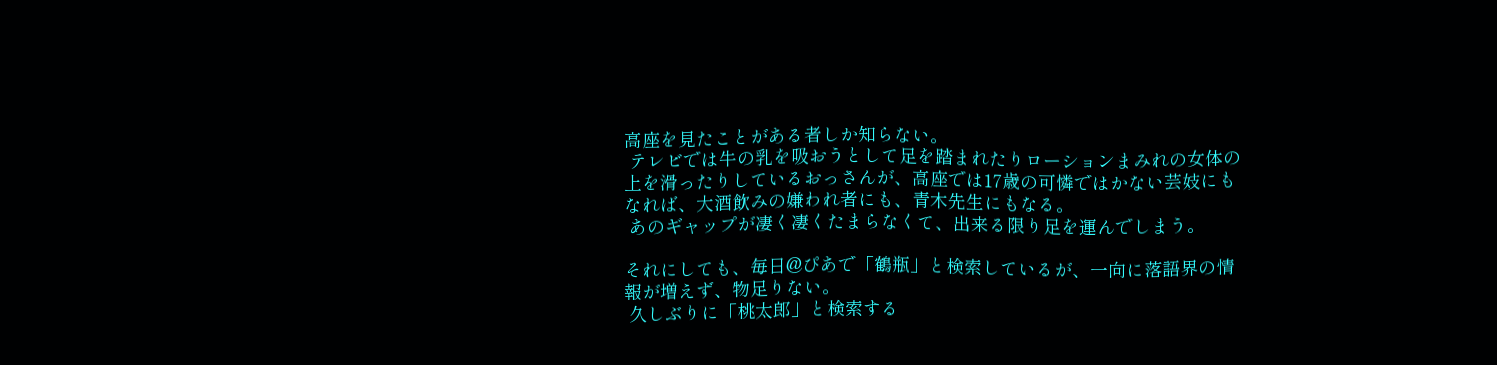高座を見たことがある者しか知らない。
 テレビでは牛の乳を吸おうとして足を踏まれたりローションまみれの女体の上を滑ったりしているおっさんが、高座では17歳の可憐ではかない芸妓にもなれば、大酒飲みの嫌われ者にも、青木先生にもなる。
 あのギャップが凄く凄くたまらなくて、出来る限り足を運んでしまう。

それにしても、毎日@ぴあで「鶴瓶」と検索しているが、一向に落語界の情報が増えず、物足りない。
 久しぶりに「桃太郎」と検索する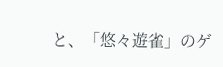と、「悠々遊雀」のゲ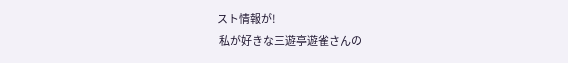スト情報が!
 私が好きな三遊亭遊雀さんの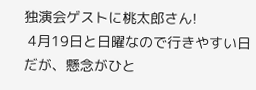独演会ゲストに桃太郎さん!
 4月19日と日曜なので行きやすい日だが、懸念がひと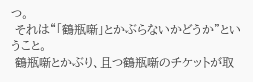つ。
 それは“「鶴瓶噺」とかぶらないかどうか”ということ。
 鶴瓶噺とかぶり、且つ鶴瓶噺のチケットが取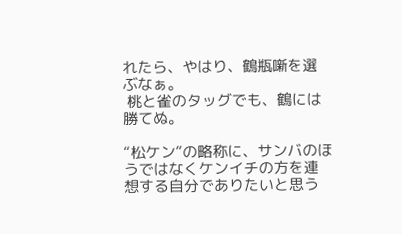れたら、やはり、鶴瓶噺を選ぶなぁ。
 桃と雀のタッグでも、鶴には勝てぬ。

“松ケン”の略称に、サンバのほうではなくケンイチの方を連想する自分でありたいと思う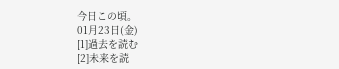今日この頃。
01月23日(金)
[1]過去を読む
[2]未来を読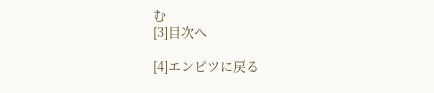む
[3]目次へ

[4]エンピツに戻る